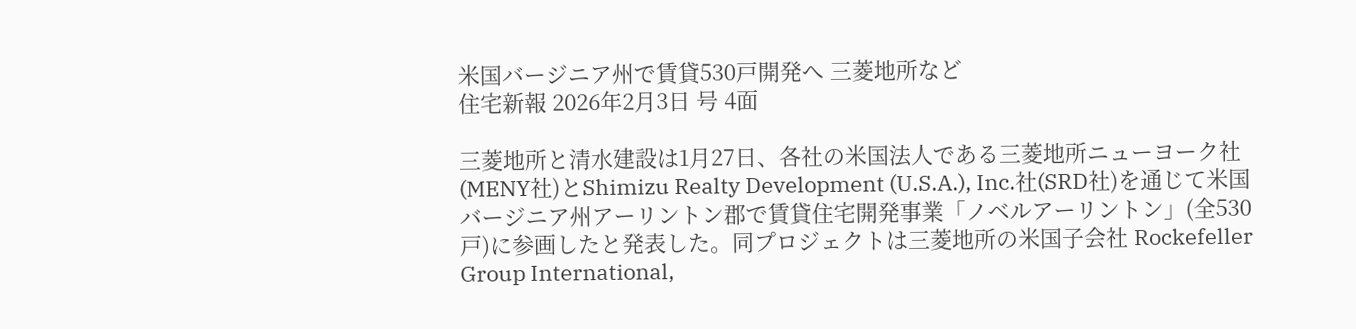米国バージニア州で賃貸530戸開発へ 三菱地所など
住宅新報 2026年2月3日 号 4面

三菱地所と清水建設は1月27日、各社の米国法人である三菱地所ニューヨーク社(MENY社)とShimizu Realty Development (U.S.A.), Inc.社(SRD社)を通じて米国バージニア州アーリントン郡で賃貸住宅開発事業「ノベルアーリントン」(全530戸)に参画したと発表した。同プロジェクトは三菱地所の米国子会社 Rockefeller Group International,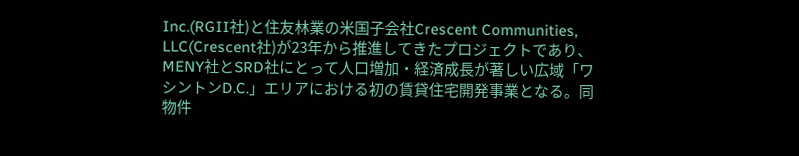Inc.(RGII社)と住友林業の米国子会社Crescent Communities, LLC(Crescent社)が23年から推進してきたプロジェクトであり、MENY社とSRD社にとって人口増加・経済成長が著しい広域「ワシントンD.C.」エリアにおける初の賃貸住宅開発事業となる。同物件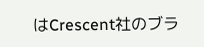はCrescent社のブラ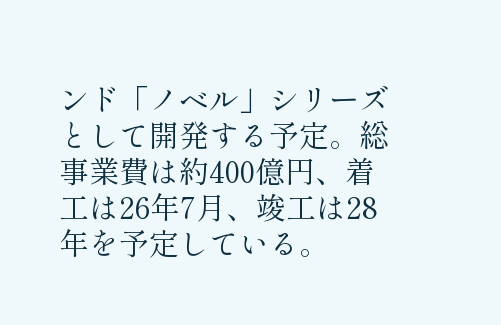ンド「ノベル」シリーズとして開発する予定。総事業費は約400億円、着工は26年7月、竣工は28年を予定している。